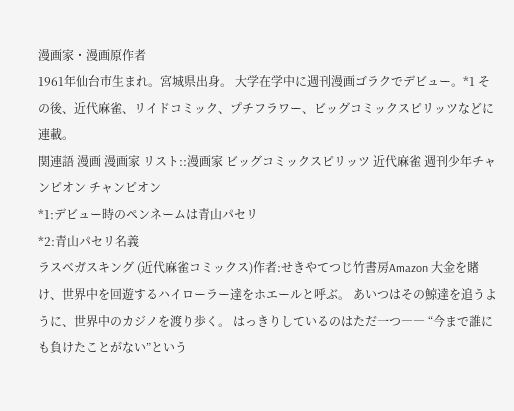漫画家・漫画原作者
1961年仙台市生まれ。宮城県出身。 大学在学中に週刊漫画ゴラクでデビュー。*1 その後、近代麻雀、リイドコミック、プチフラワー、ビッグコミックスピリッツなどに連載。
関連語 漫画 漫画家 リスト::漫画家 ビッグコミックスピリッツ 近代麻雀 週刊少年チャンピオン チャンピオン
*1:デビュー時のペンネームは青山パセリ
*2:青山パセリ名義
ラスベガスキング (近代麻雀コミックス)作者:せきやてつじ竹書房Amazon 大金を賭け、世界中を回遊するハイローラー達をホエールと呼ぶ。 あいつはその鯨達を追うように、世界中のカジノを渡り歩く。 はっきりしているのはただ一つ―― “今まで誰にも負けたことがない”という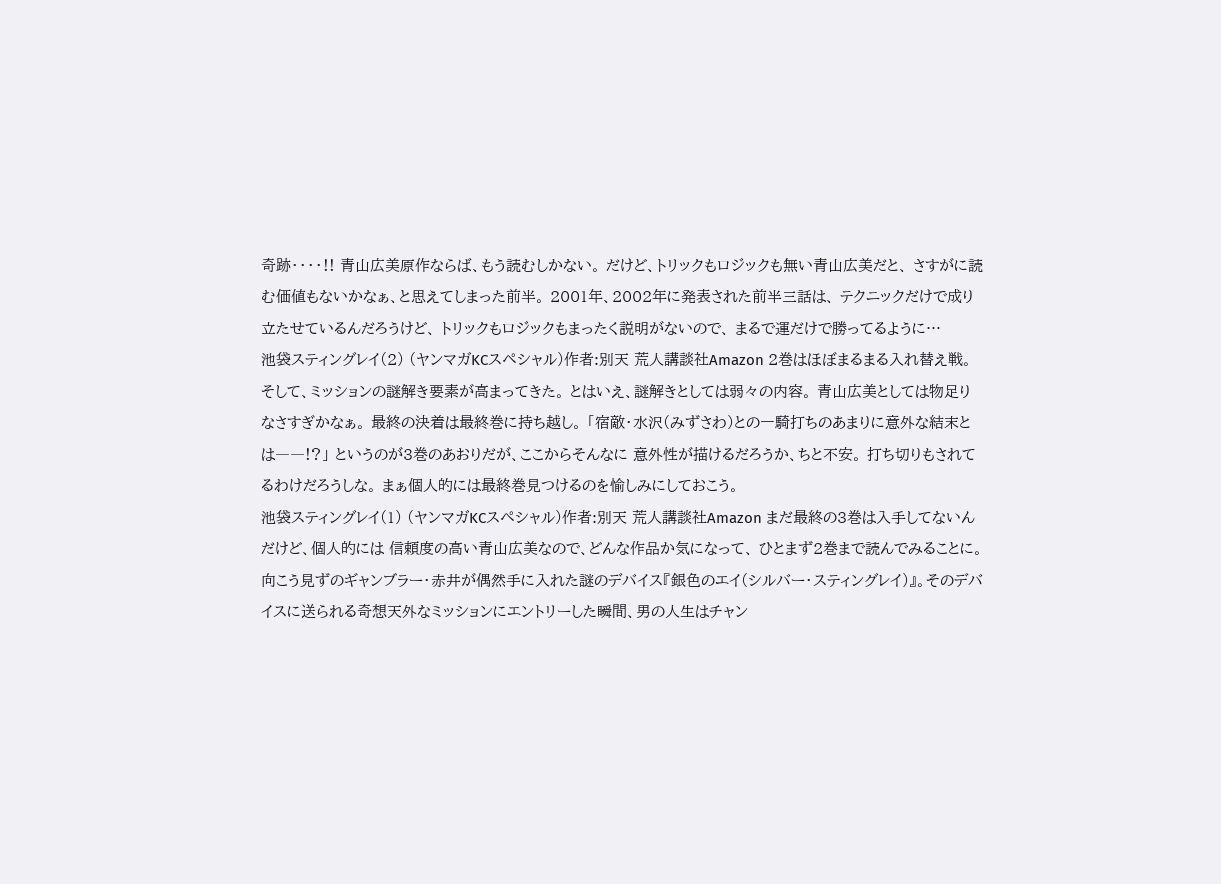奇跡・・・・!! 青山広美原作ならば、もう読むしかない。 だけど、トリックもロジックも無い青山広美だと、 さすがに読む価値もないかなぁ、と思えてしまった前半。 2001年、2002年に発表された前半三話は、 テクニックだけで成り立たせているんだろうけど、 トリックもロジックもまったく説明がないので、 まるで運だけで勝ってるように…
池袋スティングレイ(2) (ヤンマガKCスペシャル)作者:別天 荒人講談社Amazon 2巻はほぼまるまる入れ替え戦。 そして、ミッションの謎解き要素が高まってきた。 とはいえ、謎解きとしては弱々の内容。 青山広美としては物足りなさすぎかなぁ。 最終の決着は最終巻に持ち越し。 「宿敵・水沢(みずさわ)との一騎打ちのあまりに意外な結末とは――!?」 というのが3巻のあおりだが、ここからそんなに 意外性が描けるだろうか、ちと不安。 打ち切りもされてるわけだろうしな。 まぁ個人的には最終巻見つけるのを愉しみにしておこう。
池袋スティングレイ(1) (ヤンマガKCスペシャル)作者:別天 荒人講談社Amazon まだ最終の3巻は入手してないんだけど、個人的には 信頼度の高い青山広美なので、どんな作品か気になって、 ひとまず2巻まで読んでみることに。 向こう見ずのギャンブラー・赤井が偶然手に入れた謎のデバイス『銀色のエイ(シルバー・スティングレイ)』。そのデバイスに送られる奇想天外なミッションにエントリーした瞬間、男の人生はチャン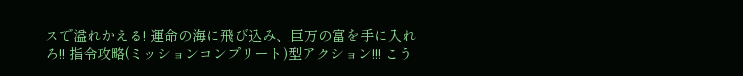スで溢れかえる! 運命の海に飛び込み、巨万の富を手に入れろ!! 指令攻略(ミッションコンプリート)型アクション!!! こう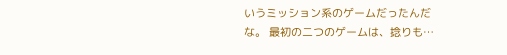いうミッション系のゲームだったんだな。 最初の二つのゲームは、捻りも…